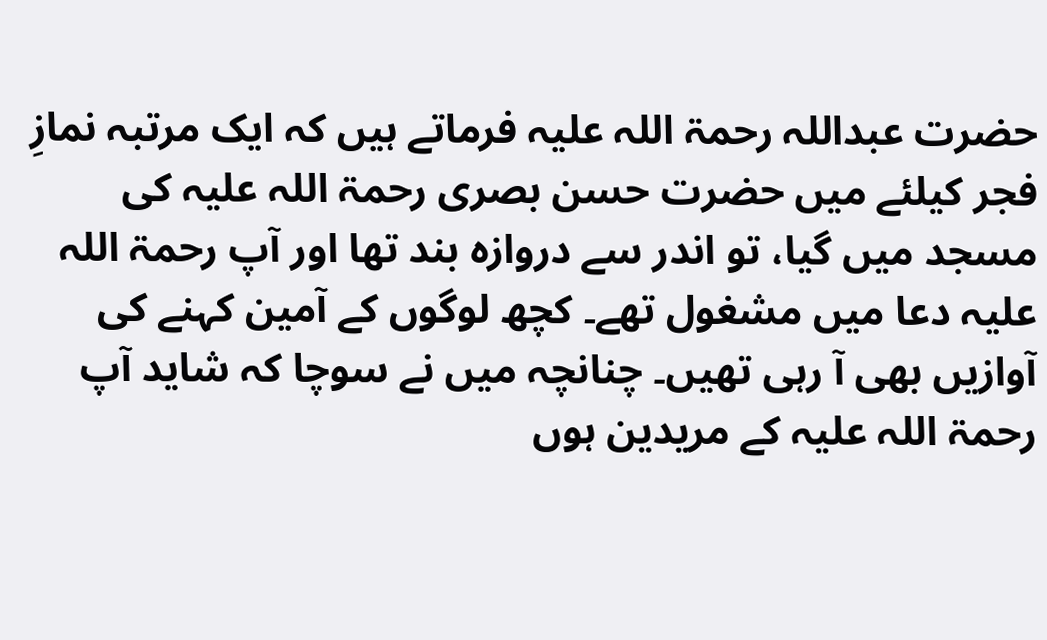حضرت عبداللہ رحمۃ اللہ علیہ فرماتے ہیں کہ ایک مرتبہ نمازِ فجر کیلئے میں حضرت حسن بصری رحمۃ اللہ علیہ کی مسجد میں گیا، تو اندر سے دروازہ بند تھا اور آپ رحمۃ اللہ علیہ دعا میں مشغول تھے۔ کچھ لوگوں کے آمین کہنے کی آوازیں بھی آ رہی تھیں۔ چنانچہ میں نے سوچا کہ شاید آپ رحمۃ اللہ علیہ کے مریدین ہوں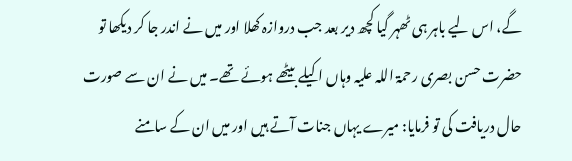گے، اس لیے باہر ہی ٹھہر گیا کچھ دیر بعد جب دروازہ کھلا اور میں نے اندر جا کر دیکھا تو حضرت حسن بصری رحمۃ اللہ علیہ وہاں اکیلے بیٹھے ہوئے تھے۔ میں نے ان سے صورت حال دریافت کی تو فرمایا: میرے یہاں جنات آتے ہیں اور میں ان کے سامنے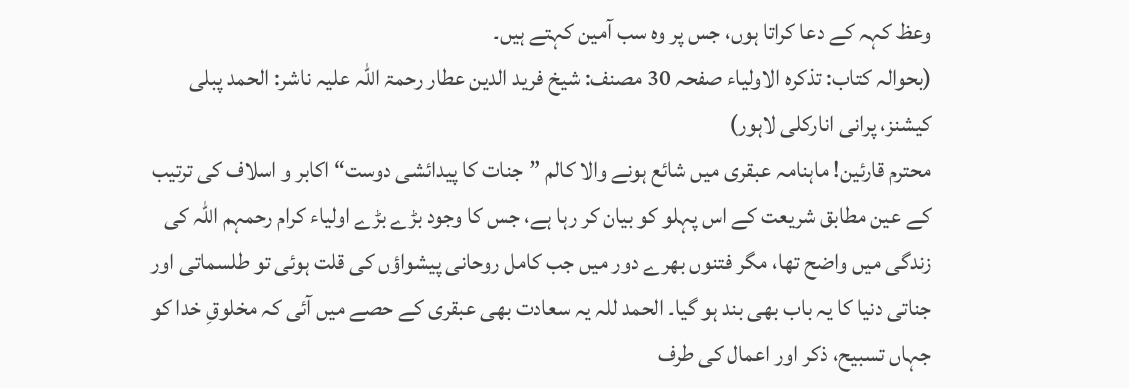وعظ کہہ کے دعا کراتا ہوں، جس پر وہ سب آمین کہتے ہیں۔
(بحوالہ کتاب: تذکرہ الاولیاء صفحہ 30 مصنف: شیخ فرید الدین عطار رحمۃ اللہ علیہ ناشر: الحمد پبلی کیشنز، پرانی انارکلی لاہور)
محترم قارئین! ماہنامہ عبقری میں شائع ہونے والا کالم ”جنات کا پیدائشی دوست“ اکابر و اسلاف کی ترتیب کے عین مطابق شریعت کے اس پہلو کو بیان کر رہا ہے، جس کا وجود بڑے بڑے اولیاء کرام رحمہم اللہ کی زندگی میں واضح تھا، مگر فتنوں بھرے دور میں جب کامل روحانی پیشواؤں کی قلت ہوئی تو طلسماتی اور جناتی دنیا کا یہ باب بھی بند ہو گیا۔ الحمد للہ یہ سعادت بھی عبقری کے حصے میں آئی کہ مخلوقِ خدا کو جہاں تسبیح، ذکر اور اعمال کی طرف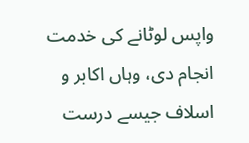واپس لوٹانے کی خدمت انجام دی، وہاں اکابر و اسلاف جیسے درست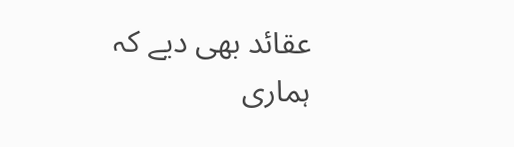عقائد بھی دیے کہ ہماری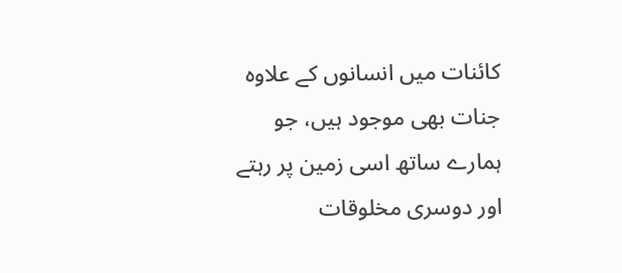کائنات میں انسانوں کے علاوہ جنات بھی موجود ہیں، جو ہمارے ساتھ اسی زمین پر رہتے اور دوسری مخلوقات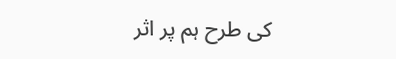کی طرح ہم پر اثر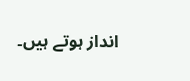انداز ہوتے ہیں۔